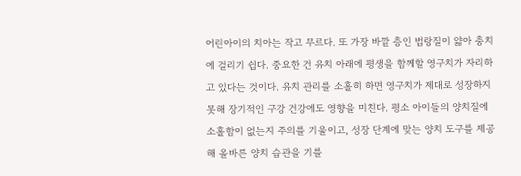어린아이의 치아는 작고 무르다. 또 가장 바깥 층인 법랑질이 얇아 충치에 걸리기 쉽다. 중요한 건 유치 아래에 평생을 함께할 영구치가 자리하고 있다는 것이다. 유치 관리를 소홀히 하면 영구치가 제대로 성장하지 못해 장기적인 구강 건강에도 영향을 미친다. 평소 아이들의 양치질에 소홀함이 없는지 주의를 기울이고, 성장 단계에 맞는 양치 도구를 제공해 올바른 양치 습관을 기를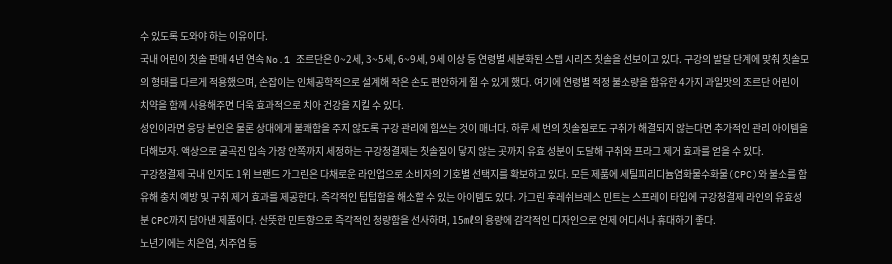수 있도록 도와야 하는 이유이다.
국내 어린이 칫솔 판매 4년 연속 No.1 조르단은 0~2세, 3~5세, 6~9세, 9세 이상 등 연령별 세분화된 스텝 시리즈 칫솔을 선보이고 있다. 구강의 발달 단계에 맞춰 칫솔모의 형태를 다르게 적용했으며, 손잡이는 인체공학적으로 설계해 작은 손도 편안하게 쥘 수 있게 했다. 여기에 연령별 적정 불소량을 함유한 4가지 과일맛의 조르단 어린이 치약을 함께 사용해주면 더욱 효과적으로 치아 건강을 지킬 수 있다.
성인이라면 응당 본인은 물론 상대에게 불쾌함을 주지 않도록 구강 관리에 힘쓰는 것이 매너다. 하루 세 번의 칫솔질로도 구취가 해결되지 않는다면 추가적인 관리 아이템을 더해보자. 액상으로 굴곡진 입속 가장 안쪽까지 세정하는 구강청결제는 칫솔질이 닿지 않는 곳까지 유효 성분이 도달해 구취와 프라그 제거 효과를 얻을 수 있다.
구강청결제 국내 인지도 1위 브랜드 가그린은 다채로운 라인업으로 소비자의 기호별 선택지를 확보하고 있다. 모든 제품에 세틸피리디늄염화물수화물(CPC)와 불소를 함유해 충치 예방 및 구취 제거 효과를 제공한다. 즉각적인 텁텁함을 해소할 수 있는 아이템도 있다. 가그린 후레쉬브레스 민트는 스프레이 타입에 구강청결제 라인의 유효성분 CPC까지 담아낸 제품이다. 산뜻한 민트향으로 즉각적인 청량함을 선사하며, 15㎖의 용량에 감각적인 디자인으로 언제 어디서나 휴대하기 좋다.
노년기에는 치은염, 치주염 등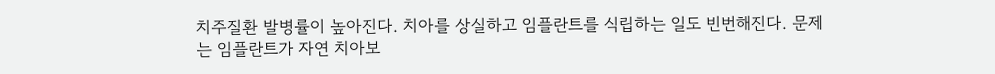치주질환 발병률이 높아진다. 치아를 상실하고 임플란트를 식립하는 일도 빈번해진다. 문제는 임플란트가 자연 치아보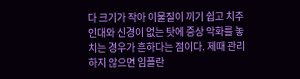다 크기가 작아 이물질이 끼기 쉽고 치주인대와 신경이 없는 탓에 증상 악화를 놓치는 경우가 흔하다는 점이다. 제때 관리하지 않으면 임플란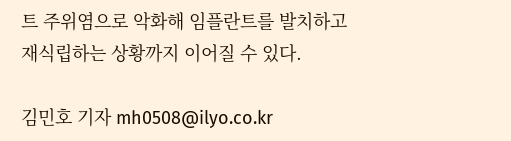트 주위염으로 악화해 임플란트를 발치하고 재식립하는 상황까지 이어질 수 있다.

김민호 기자 mh0508@ilyo.co.kr